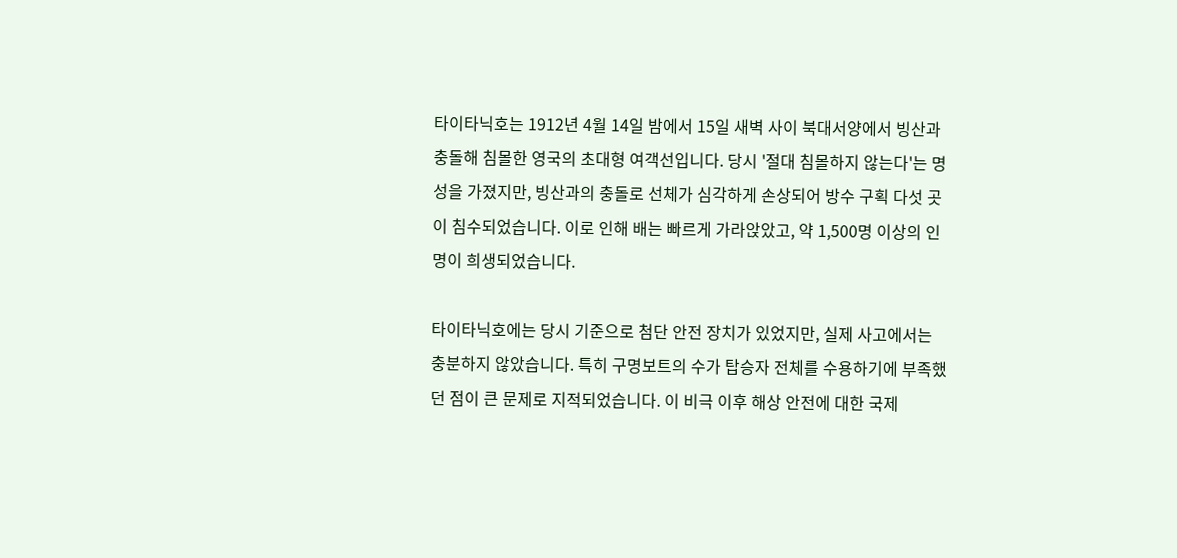타이타닉호는 1912년 4월 14일 밤에서 15일 새벽 사이 북대서양에서 빙산과 충돌해 침몰한 영국의 초대형 여객선입니다. 당시 '절대 침몰하지 않는다'는 명성을 가졌지만, 빙산과의 충돌로 선체가 심각하게 손상되어 방수 구획 다섯 곳이 침수되었습니다. 이로 인해 배는 빠르게 가라앉았고, 약 1,500명 이상의 인명이 희생되었습니다.

타이타닉호에는 당시 기준으로 첨단 안전 장치가 있었지만, 실제 사고에서는 충분하지 않았습니다. 특히 구명보트의 수가 탑승자 전체를 수용하기에 부족했던 점이 큰 문제로 지적되었습니다. 이 비극 이후 해상 안전에 대한 국제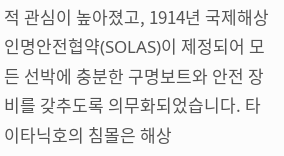적 관심이 높아졌고, 1914년 국제해상인명안전협약(SOLAS)이 제정되어 모든 선박에 충분한 구명보트와 안전 장비를 갖추도록 의무화되었습니다. 타이타닉호의 침몰은 해상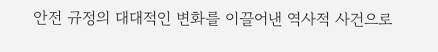안전 규정의 대대적인 변화를 이끌어낸 역사적 사건으로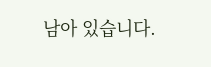남아 있습니다.